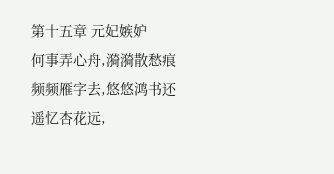第十五章 元妃嫉妒
何事弄心舟,漪漪散愁痕
频频雁字去,悠悠鸿书还
遥忆杏花远,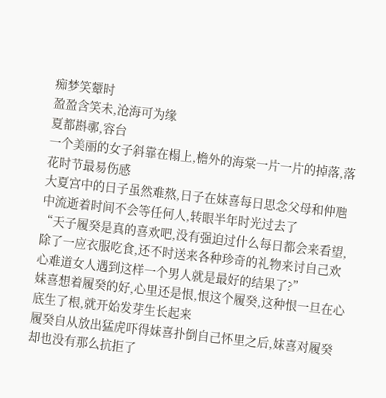痴梦笑颦时
盈盈含笑未,沧海可为缘
夏都斟鄩,容台
一个美丽的女子斜靠在榻上,檐外的海棠一片一片的掉落,落花时节最易伤感
大夏宫中的日子虽然难熬,日子在妺喜每日思念父母和仲虺中流逝着时间不会等任何人,转眼半年时光过去了
“天子履癸是真的喜欢吧,没有强迫过什么每日都会来看望,除了一应衣服吃食,还不时送来各种珍奇的礼物来讨自己欢心难道女人遇到这样一个男人就是最好的结果了?”
妺喜想着履癸的好,心里还是恨,恨这个履癸,这种恨一旦在心底生了根,就开始发芽生长起来
履癸自从放出猛虎吓得妺喜扑倒自己怀里之后,妺喜对履癸却也没有那么抗拒了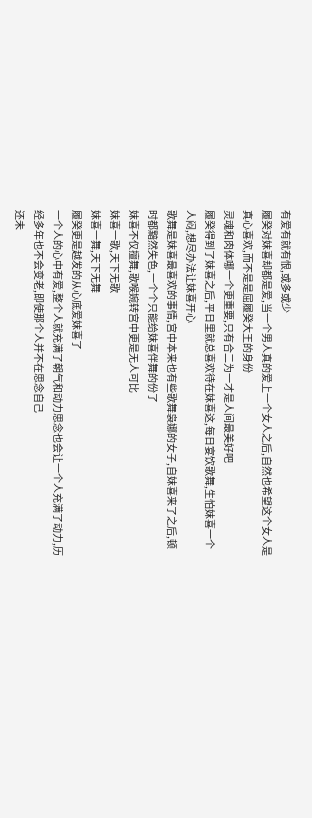有爱有就有恨,或多或少
履癸对妺喜却都是爱,当一个男人真的爱上一个女人之后,自然也希望这个女人是真心喜欢,而不是是屈履癸大王的身份
灵魂和肉体哪一个更重要,只有合二为一才是人间最美好吧
履癸得到了妺喜之后,平日里就总喜欢待在妺喜这,每日宴饮歌舞,生怕妺喜一个人闷,想尽办法让妺喜开心
歌舞是妺喜最喜欢的事情,宫中本来也有些歌舞袅娜的女子,自妺喜来了之后,顿时都黯然失色,一个个只能给妺喜伴舞的份了
妺喜不仅擅舞,歌喉婉转宫中更是无人可比
妺喜一歌,天下无歌
妺喜一舞,天下无舞
履癸更是越发的从心底爱妺喜了
一个人的心中有爱,整个人就充满了朝气和动力思念也会让一个人充满了动力,历经多年也不会变老,即使那个人并不在思念自己
还未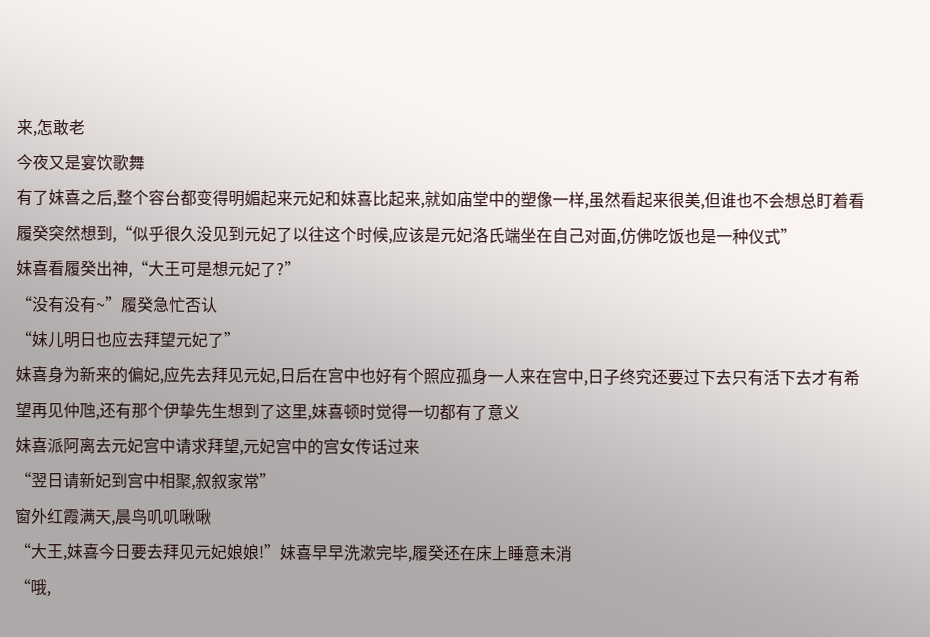来,怎敢老
今夜又是宴饮歌舞
有了妺喜之后,整个容台都变得明媚起来元妃和妺喜比起来,就如庙堂中的塑像一样,虽然看起来很美,但谁也不会想总盯着看
履癸突然想到,“似乎很久没见到元妃了以往这个时候,应该是元妃洛氏端坐在自己对面,仿佛吃饭也是一种仪式”
妺喜看履癸出神,“大王可是想元妃了?”
“没有没有~”履癸急忙否认
“妺儿明日也应去拜望元妃了”
妺喜身为新来的偏妃,应先去拜见元妃,日后在宫中也好有个照应孤身一人来在宫中,日子终究还要过下去只有活下去才有希望再见仲虺,还有那个伊挚先生想到了这里,妺喜顿时觉得一切都有了意义
妺喜派阿离去元妃宫中请求拜望,元妃宫中的宫女传话过来
“翌日请新妃到宫中相聚,叙叙家常”
窗外红霞满天,晨鸟叽叽啾啾
“大王,妺喜今日要去拜见元妃娘娘!”妺喜早早洗漱完毕,履癸还在床上睡意未消
“哦,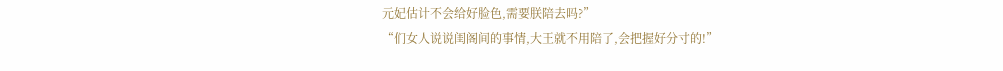元妃估计不会给好脸色,需要朕陪去吗?”
“们女人说说闺阁间的事情,大王就不用陪了,会把握好分寸的!”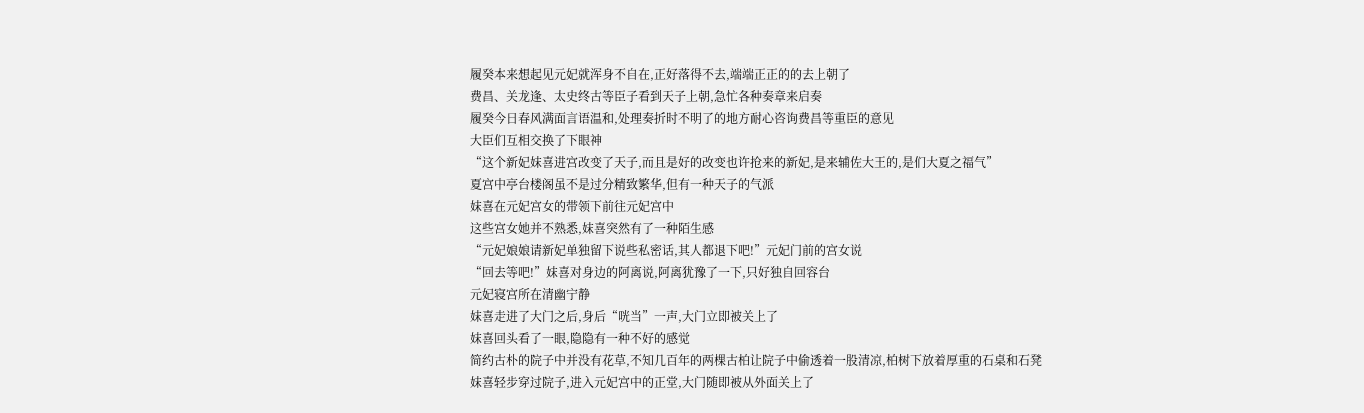履癸本来想起见元妃就浑身不自在,正好落得不去,端端正正的的去上朝了
费昌、关龙逢、太史终古等臣子看到天子上朝,急忙各种奏章来启奏
履癸今日春风满面言语温和,处理奏折时不明了的地方耐心咨询费昌等重臣的意见
大臣们互相交换了下眼神
“这个新妃妺喜进宫改变了天子,而且是好的改变也许抢来的新妃,是来辅佐大王的,是们大夏之福气”
夏宫中亭台楼阁虽不是过分精致繁华,但有一种天子的气派
妺喜在元妃宫女的带领下前往元妃宫中
这些宫女她并不熟悉,妺喜突然有了一种陌生感
“元妃娘娘请新妃单独留下说些私密话,其人都退下吧!”元妃门前的宫女说
“回去等吧!”妺喜对身边的阿离说,阿离犹豫了一下,只好独自回容台
元妃寝宫所在清幽宁静
妺喜走进了大门之后,身后“咣当”一声,大门立即被关上了
妺喜回头看了一眼,隐隐有一种不好的感觉
简约古朴的院子中并没有花草,不知几百年的两棵古柏让院子中偷透着一股清凉,柏树下放着厚重的石桌和石凳
妺喜轻步穿过院子,进入元妃宫中的正堂,大门随即被从外面关上了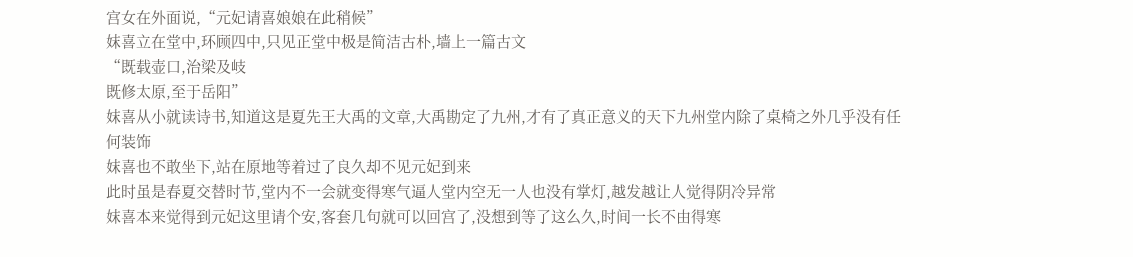宫女在外面说,“元妃请喜娘娘在此稍候”
妺喜立在堂中,环顾四中,只见正堂中极是简洁古朴,墙上一篇古文
“既载壶口,治梁及岐
既修太原,至于岳阳”
妺喜从小就读诗书,知道这是夏先王大禹的文章,大禹勘定了九州,才有了真正意义的天下九州堂内除了桌椅之外几乎没有任何装饰
妺喜也不敢坐下,站在原地等着过了良久却不见元妃到来
此时虽是春夏交替时节,堂内不一会就变得寒气逼人堂内空无一人也没有掌灯,越发越让人觉得阴冷异常
妺喜本来觉得到元妃这里请个安,客套几句就可以回宫了,没想到等了这么久,时间一长不由得寒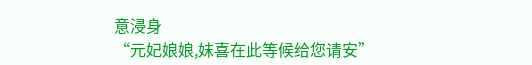意浸身
“元妃娘娘,妺喜在此等候给您请安”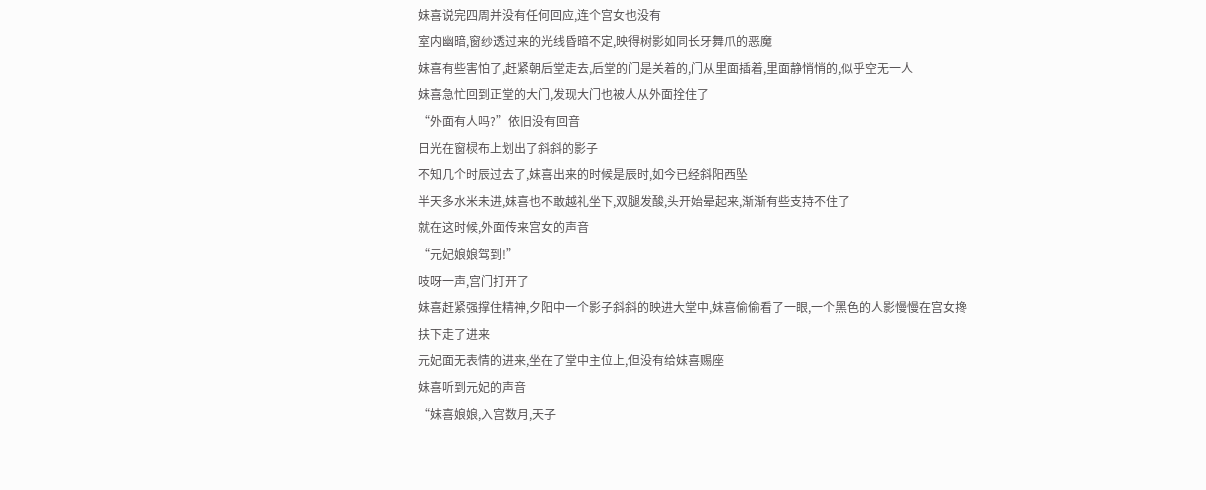妺喜说完四周并没有任何回应,连个宫女也没有
室内幽暗,窗纱透过来的光线昏暗不定,映得树影如同长牙舞爪的恶魔
妺喜有些害怕了,赶紧朝后堂走去,后堂的门是关着的,门从里面插着,里面静悄悄的,似乎空无一人
妺喜急忙回到正堂的大门,发现大门也被人从外面拴住了
“外面有人吗?”依旧没有回音
日光在窗棂布上划出了斜斜的影子
不知几个时辰过去了,妺喜出来的时候是辰时,如今已经斜阳西坠
半天多水米未进,妺喜也不敢越礼坐下,双腿发酸,头开始晕起来,渐渐有些支持不住了
就在这时候,外面传来宫女的声音
“元妃娘娘驾到!”
吱呀一声,宫门打开了
妺喜赶紧强撑住精神,夕阳中一个影子斜斜的映进大堂中,妺喜偷偷看了一眼,一个黑色的人影慢慢在宫女搀扶下走了进来
元妃面无表情的进来,坐在了堂中主位上,但没有给妺喜赐座
妺喜听到元妃的声音
“妺喜娘娘,入宫数月,天子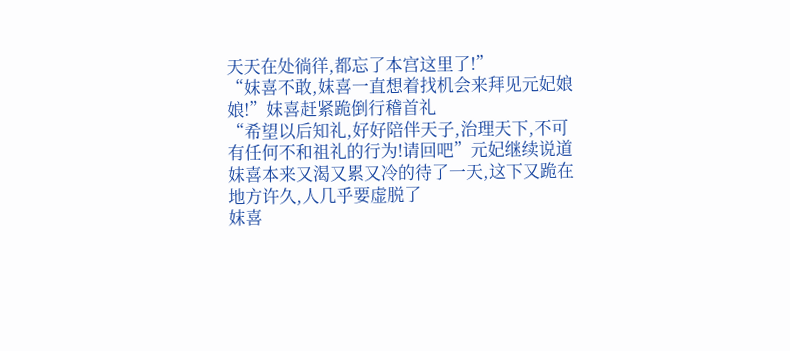天天在处徜徉,都忘了本宫这里了!”
“妺喜不敢,妺喜一直想着找机会来拜见元妃娘娘!”妺喜赶紧跪倒行稽首礼
“希望以后知礼,好好陪伴天子,治理天下,不可有任何不和祖礼的行为!请回吧”元妃继续说道
妺喜本来又渴又累又冷的待了一天,这下又跪在地方许久,人几乎要虚脱了
妺喜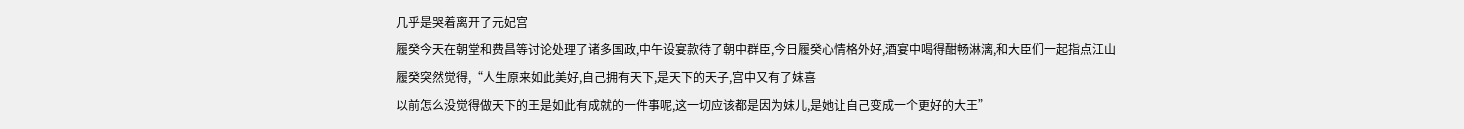几乎是哭着离开了元妃宫
履癸今天在朝堂和费昌等讨论处理了诸多国政,中午设宴款待了朝中群臣,今日履癸心情格外好,酒宴中喝得酣畅淋漓,和大臣们一起指点江山
履癸突然觉得,“人生原来如此美好,自己拥有天下,是天下的天子,宫中又有了妺喜
以前怎么没觉得做天下的王是如此有成就的一件事呢,这一切应该都是因为妺儿,是她让自己变成一个更好的大王”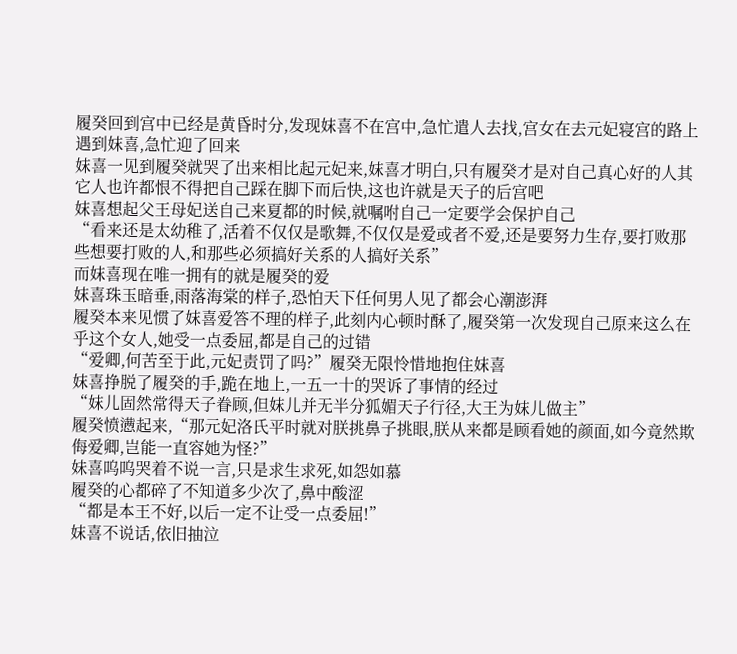履癸回到宫中已经是黄昏时分,发现妺喜不在宫中,急忙遣人去找,宫女在去元妃寝宫的路上遇到妺喜,急忙迎了回来
妺喜一见到履癸就哭了出来相比起元妃来,妺喜才明白,只有履癸才是对自己真心好的人其它人也许都恨不得把自己踩在脚下而后快,这也许就是天子的后宫吧
妺喜想起父王母妃送自己来夏都的时候,就嘱咐自己一定要学会保护自己
“看来还是太幼稚了,活着不仅仅是歌舞,不仅仅是爱或者不爱,还是要努力生存,要打败那些想要打败的人,和那些必须搞好关系的人搞好关系”
而妺喜现在唯一拥有的就是履癸的爱
妺喜珠玉暗垂,雨落海棠的样子,恐怕天下任何男人见了都会心潮澎湃
履癸本来见惯了妺喜爱答不理的样子,此刻内心顿时酥了,履癸第一次发现自己原来这么在乎这个女人,她受一点委屈,都是自己的过错
“爱卿,何苦至于此,元妃责罚了吗?”履癸无限怜惜地抱住妺喜
妺喜挣脱了履癸的手,跪在地上,一五一十的哭诉了事情的经过
“妺儿固然常得天子眷顾,但妺儿并无半分狐媚天子行径,大王为妺儿做主”
履癸愤懑起来,“那元妃洛氏平时就对朕挑鼻子挑眼,朕从来都是顾看她的颜面,如今竟然欺侮爱卿,岂能一直容她为怪?”
妹喜呜呜哭着不说一言,只是求生求死,如怨如慕
履癸的心都碎了不知道多少次了,鼻中酸涩
“都是本王不好,以后一定不让受一点委屈!”
妺喜不说话,依旧抽泣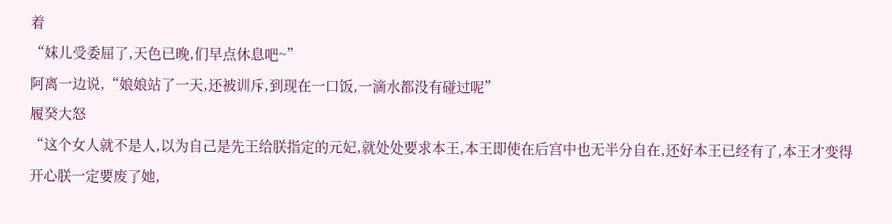着
“妺儿受委屈了,天色已晚,们早点休息吧~”
阿离一边说,“娘娘站了一天,还被训斥,到现在一口饭,一滴水都没有碰过呢”
履癸大怒
“这个女人就不是人,以为自己是先王给朕指定的元妃,就处处要求本王,本王即使在后宫中也无半分自在,还好本王已经有了,本王才变得开心朕一定要废了她,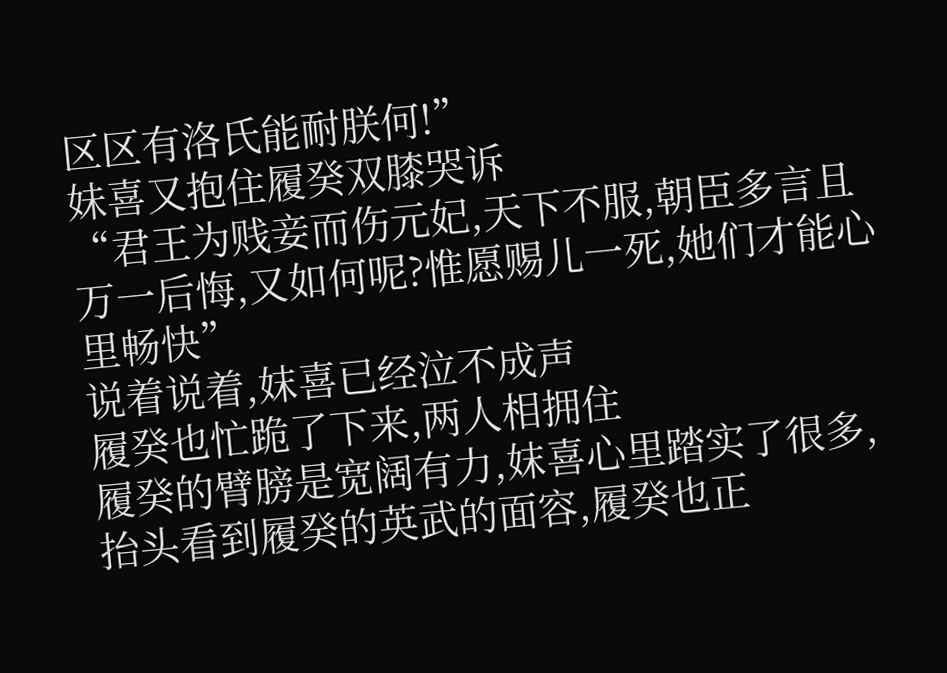区区有洛氏能耐朕何!”
妹喜又抱住履癸双膝哭诉
“君王为贱妾而伤元妃,天下不服,朝臣多言且万一后悔,又如何呢?惟愿赐儿一死,她们才能心里畅快”
说着说着,妺喜已经泣不成声
履癸也忙跪了下来,两人相拥住
履癸的臂膀是宽阔有力,妺喜心里踏实了很多,抬头看到履癸的英武的面容,履癸也正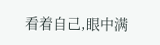看着自己,眼中满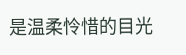是温柔怜惜的目光